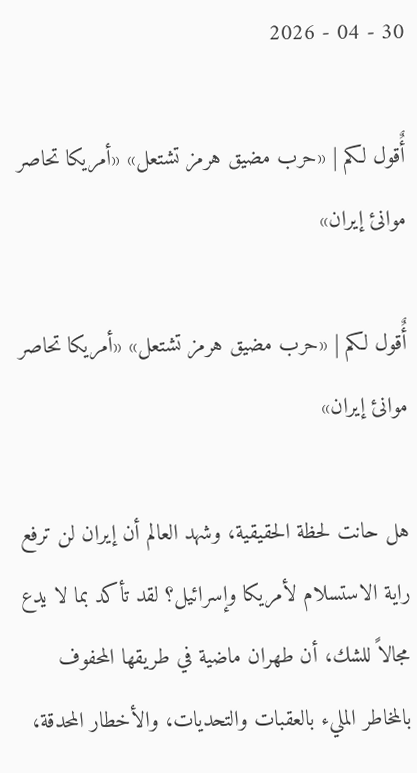30 - 04 - 2026

أٌقول لكم | «حرب مضيق هرمز تشتعل» «أمريكا تحاصر موانئ إيران»

أٌقول لكم | «حرب مضيق هرمز تشتعل» «أمريكا تحاصر موانئ إيران»

هل حانت لحظة الحقيقية، وشهد العالم أن إيران لن ترفع راية الاستسلام لأمريكا وإسرائيل؟ لقد تأكد بما لا يدع مجالاً للشك، أن طهران ماضية في طريقها المحفوف بالمخاطر المليء بالعقبات والتحديات، والأخطار المحدقة،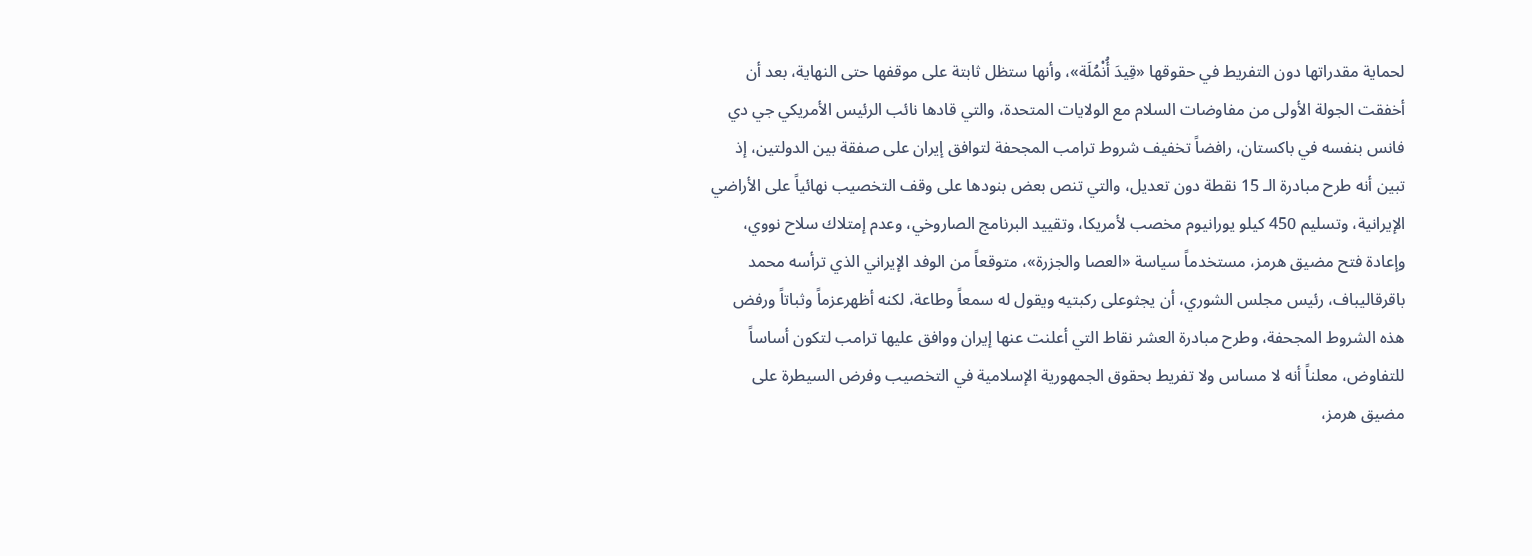لحماية مقدراتها دون التفريط في حقوقها «قِيدَ أُنْمُلَة»، وأنها ستظل ثابتة على موقفها حتى النهاية، بعد أن أخفقت الجولة الأولى من مفاوضات السلام مع الولايات المتحدة، والتي قادها نائب الرئيس الأمريكي جي دي فانس بنفسه في باكستان، رافضاً تخفيف شروط ترامب المجحفة لتوافق إيران على صفقة بين الدولتين، إذ تبين أنه طرح مبادرة الـ 15 نقطة دون تعديل، والتي تنص بعض بنودها على وقف التخصيب نهائياً على الأراضي الإيرانية، وتسليم 450 كيلو يورانيوم مخصب لأمريكا، وتقييد البرنامج الصاروخي، وعدم إمتلاك سلاح نووي، وإعادة فتح مضيق هرمز، مستخدماً سياسة «العصا والجزرة»، متوقعاً من الوفد الإيراني الذي ترأسه محمد باقرقاليباف، رئيس مجلس الشوري، أن يجثوعلى ركبتيه ويقول له سمعاً وطاعة، لكنه أظهرعزماً وثباتاً ورفض هذه الشروط المجحفة، وطرح مبادرة العشر نقاط التي أعلنت عنها إيران ووافق عليها ترامب لتكون أساساً للتفاوض، معلناً أنه لا مساس ولا تفريط بحقوق الجمهورية الإسلامية في التخصيب وفرض السيطرة على مضيق هرمز،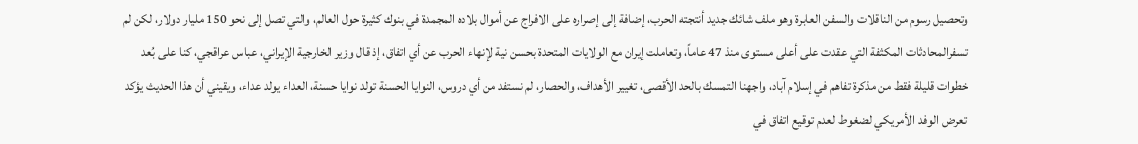وتحصيل رسوم من الناقلات والسفن العابرة وهو ملف شائك جديد أنتجته الحرب، إضافة إلى إصراره على الافراج عن أموال بلاده المجمدة في بنوك كثيرة حول العالم، والتي تصل إلى نحو 150 مليار دولار، لكن لم تسفرالمحادثات المكثفة التي عقدت على أعلى مستوى منذ 47 عاماً، وتعاملت إيران مع الولايات المتحدة بحسن نية لإنهاء الحرب عن أي اتفاق، إذ قال وزير الخارجية الإيراني، عباس عراقجي، كنا على بُعد خطوات قليلة فقط من مذكرة تفاهم في إسلام آباد، واجهنا التمسك بالحد الأقصى، تغيير الأهداف، والحصار، لم نستفد من أي دروس، النوايا الحسنة تولد نوايا حسنة، العداء يولد عداء، ويقيني أن هذا الحديث يؤكد تعرض الوفد الأمريكي لضغوط لعدم توقيع اتفاق في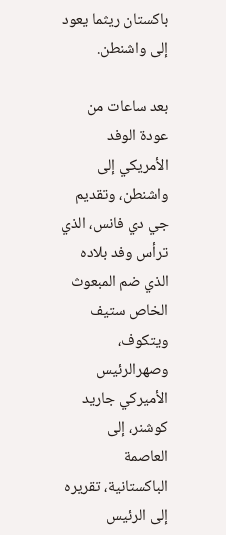باكستان ريثما يعود إلى واشنطن.

بعد ساعات من عودة الوفد الأمريكي إلى واشنطن، وتقديم جي دي فانس، الذي ترأس وفد بلاده الذي ضم المبعوث الخاص ستيف ويتكوف، وصهرالرئيس الأميركي جاريد كوشنر، إلى العاصمة الباكستانية، تقريره إلى الرئيس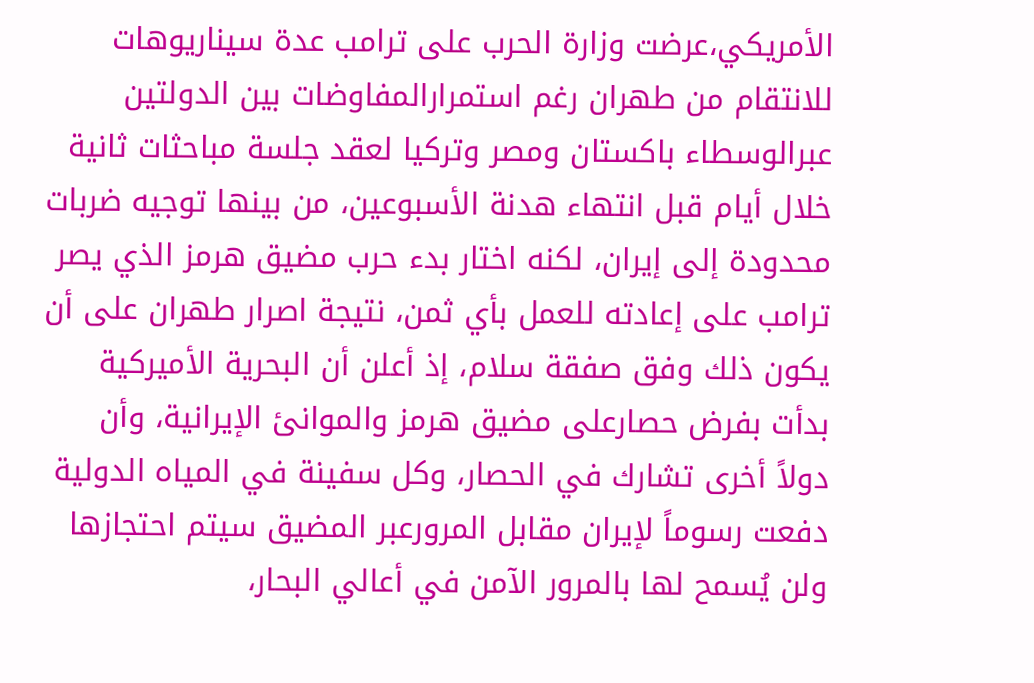الأمريكي،عرضت وزارة الحرب على ترامب عدة سيناريوهات للانتقام من طهران رغم استمرارالمفاوضات بين الدولتين عبرالوسطاء باكستان ومصر وتركيا لعقد جلسة مباحثات ثانية خلال أيام قبل انتهاء هدنة الأسبوعين، من بينها توجيه ضربات محدودة إلى إيران، لكنه اختار بدء حرب مضيق هرمز الذي يصر ترامب على إعادته للعمل بأي ثمن، نتيجة اصرار طهران على أن يكون ذلك وفق صفقة سلام، إذ أعلن أن البحرية الأميركية بدأت بفرض حصارعلى مضيق هرمز والموانئ الإيرانية، وأن دولاً أخرى تشارك في الحصار، وكل سفينة في المياه الدولية دفعت رسوماً لإيران مقابل المرورعبر المضيق سيتم احتجازها ولن يُسمح لها بالمرور الآمن في أعالي البحار،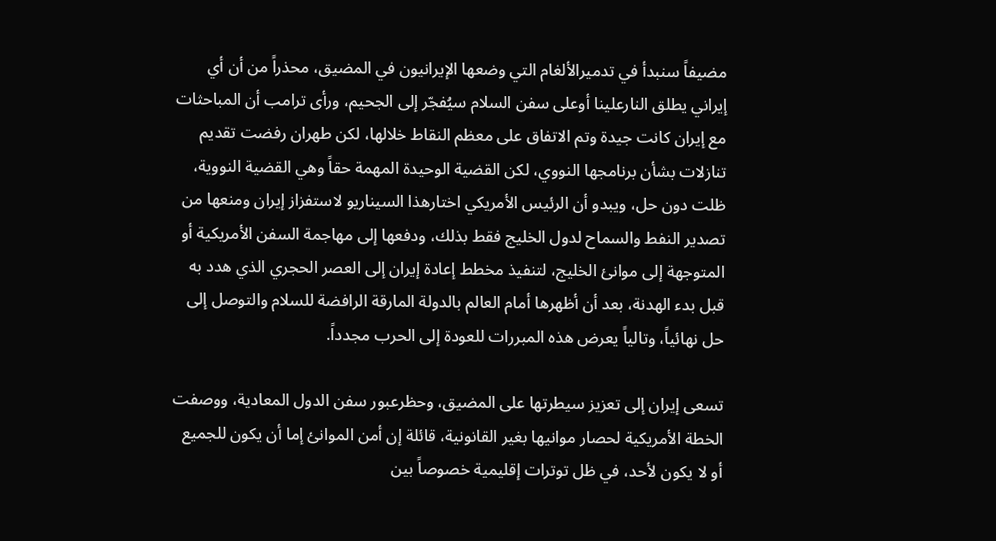مضيفاً سنبدأ في تدميرالألغام التي وضعها الإيرانيون في المضيق، محذراً من أن أي إيراني يطلق النارعلينا أوعلى سفن السلام سيُفجّر إلى الجحيم، ورأى ترامب أن المباحثات مع إيران كانت جيدة وتم الاتفاق على معظم النقاط خلالها، لكن طهران رفضت تقديم تنازلات بشأن برنامجها النووي، لكن القضية الوحيدة المهمة حقاً وهي القضية النووية، ظلت دون حل، ويبدو أن الرئيس الأمريكي اختارهذا السيناريو لاستفزاز إيران ومنعها من تصدير النفط والسماح لدول الخليج فقط بذلك، ودفعها إلى مهاجمة السفن الأمريكية أو المتوجهة إلى موانئ الخليج، لتنفيذ مخطط إعادة إيران إلى العصر الحجري الذي هدد به قبل بدء الهدنة، بعد أن أظهرها أمام العالم بالدولة المارقة الرافضة للسلام والتوصل إلى حل نهائياً، وتالياً يعرض هذه المبررات للعودة إلى الحرب مجدداً.

تسعى إيران إلى تعزيز سيطرتها على المضيق، وحظرعبور سفن الدول المعادية، ووصفت الخطة الأمريكية لحصار موانيها بغير القانونية، قائلة إن أمن الموانئ إما أن يكون للجميع أو لا يكون لأحد، في ظل توترات إقليمية خصوصاً بين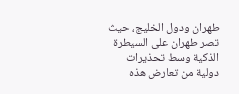طهران ودول الخليج، حيث تصر طهران على السيطرة الذكية وسط تحذيرات دولية من تعارض هذه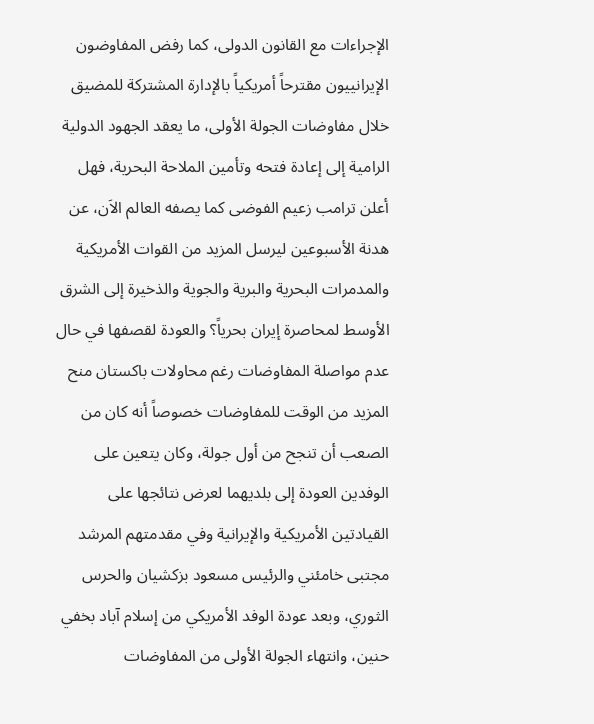الإجراءات مع القانون الدولى، كما رفض المفاوضون الإيرانييون مقترحاً أمريكياً بالإدارة المشتركة للمضيق خلال مفاوضات الجولة الأولى، ما يعقد الجهود الدولية الرامية إلى إعادة فتحه وتأمين الملاحة البحرية، فهل أعلن ترامب زعيم الفوضى كما يصفه العالم الاَن، عن هدنة الأسبوعين ليرسل المزيد من القوات الأمريكية والمدمرات البحرية والبرية والجوية والذخيرة إلى الشرق الأوسط لمحاصرة إيران بحرياً؟ والعودة لقصفها في حال عدم مواصلة المفاوضات رغم محاولات باكستان منح المزيد من الوقت للمفاوضات خصوصاً أنه كان من الصعب أن تنجح من أول جولة، وكان يتعين على الوفدين العودة إلى بلديهما لعرض نتائجها على القيادتين الأمريكية والإيرانية وفي مقدمتهم المرشد مجتبى خامئني والرئيس مسعود بزكشيان والحرس الثوري، وبعد عودة الوفد الأمريكي من إسلام آباد بخفي حنين، وانتهاء الجولة الأولى من المفاوضات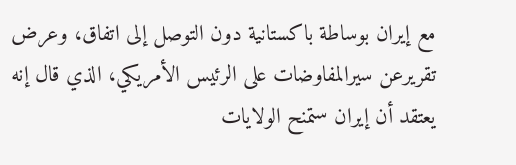مع إيران بوساطة باكستانية دون التوصل إلى اتفاق، وعرض تقريرعن سيرالمفاوضات على الرئيس الأمريكي، الذي قال إنه يعتقد أن إيران ستمنح الولايات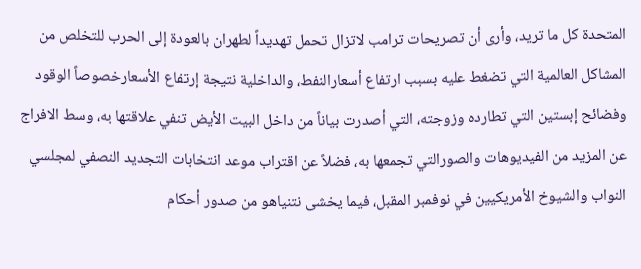المتحدة كل ما تريد، وأرى أن تصريحات ترامب لاتزال تحمل تهديداً لطهران بالعودة إلى الحرب للتخلص من المشاكل العالمية التي تضغط عليه بسبب ارتفاع أسعارالنفط، والداخلية نتيجة إرتفاع الأسعارخصوصاً الوقود وفضائح إبستين التي تطارده وزوجته، التي أصدرت بياناً من داخل البيت الأيض تنفي علاقتها به، وسط الافراج عن المزيد من الفيديوهات والصورالتي تجمعها به، فضلاً عن اقتراب موعد انتخابات التجديد النصفي لمجلسي النواب والشيوخ الأمريكيين في نوفمبر المقبل، فيما يخشى نتنياهو من صدور أحكام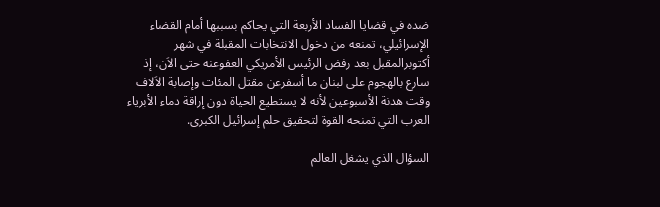ضده في قضايا الفساد الأربعة التي يحاكم بسببها أمام القضاء الإسرائيلي، تمنعه من دخول الانتخابات المقبلة في شهر أكتوبرالمقبل بعد رفض الرئيس الأمريكي العفوعنه حتى الاَن، إذ سارع بالهجوم على لبنان ما أسفرعن مقتل المئات وإصابة الاَلاف وقت هدنة الأسبوعين لأنه لا يستطيع الحياة دون إراقة دماء الأبرياء العرب التي تمنحه القوة لتحقيق حلم إسرائيل الكبرى.

السؤال الذي يشغل العالم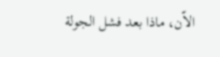الاّن، ماذا بعد فشل الجولة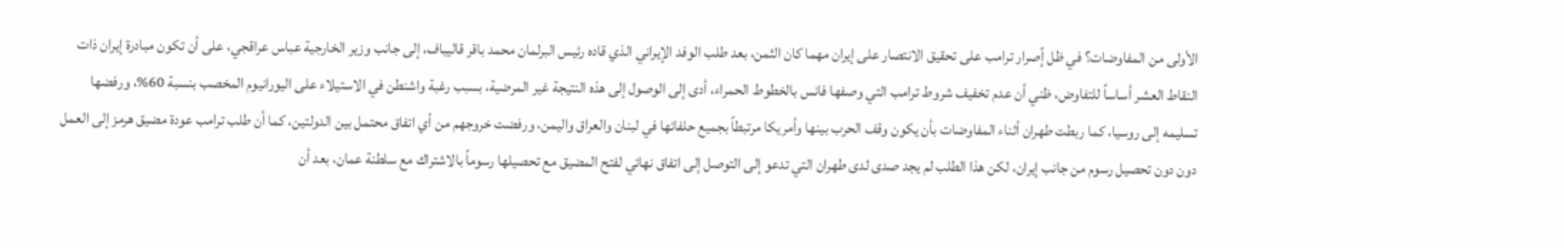الأولى من المفاوضات؟ في ظل إًصرار ترامب على تحقيق الانتصار على إيران مهما كان الثمن، بعد طلب الوفد الإيراني الذي قاده رئيس البرلمان محمد باقر قاليباف، إلى جانب وزير الخارجية عباس عراقجي، على أن تكون مبادرة إيران ذات النقاط العشر أساساً للتفاوض، ظني أن عدم تخفيف شروط ترامب التي وصفها فانس بالخطوط الحمراء، أدى إلى الوصول إلى هذه النتيجة غير المرضية، بسبب رغبة واشنطن في الاستيلاء على اليورانيوم المخصب بنسبة 60%، ورفضها تسليمه إلى روسيا، كما ربطت طهران أثناء المفاوضات بأن يكون وقف الحرب بينها وأمريكا مرتبطاً بجميع حلفائها في لبنان والعراق واليمن، ورفضت خروجهم من أي اتفاق محتمل بين الدولتين، كما أن طلب ترامب عودة مضيق هرمز إلى العمل دون دون تحصيل رسوم من جانب إيران، لكن هذا الطلب لم يجد صدى لدى طهران التي تدعو إلى التوصل إلى اتفاق نهائي لفتح المضيق مع تحصيلها رسوماً بالاشتراك مع سلطنة عمان، بعد أن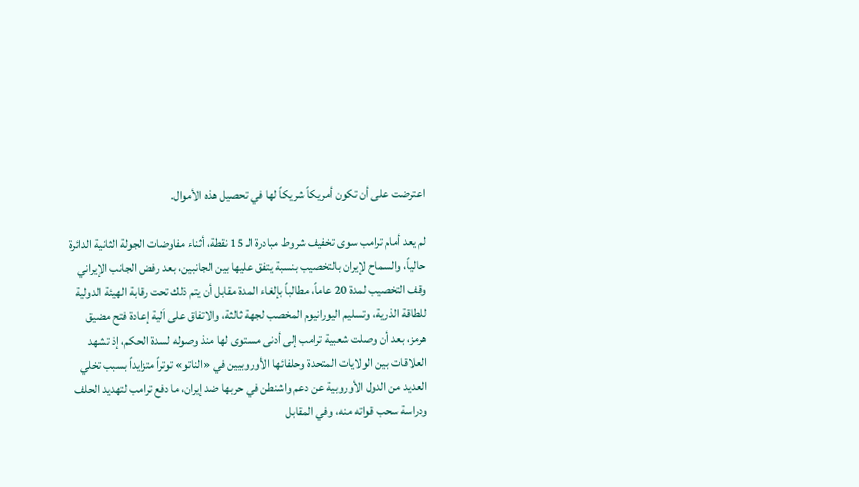اعترضت على أن تكون أمريكاً شريكاً لها في تحصيل هذه الأموال.

لم يعد أمام ترامب سوى تخفيف شروط مبادرة الـ 15 نقطة، أثناء مفاوضات الجولة الثانية الدائرة حالياً، والسماح لإيران بالتخصيب بنسبة يتفق عليها بين الجانبين، بعد رفض الجانب الإيراني وقف التخصيب لمدة 20 عاماً، مطالباً بإلغاء المدة مقابل أن يتم ذلك تحت رقابة الهيئة الدولية للطاقة الذرية، وتسليم اليورانيوم المخصب لجهة ثالثة، والاتفاق على اَلية إعادة فتح مضيق هرمز، بعد أن وصلت شعبية ترامب إلى أدنى مستوى لها منذ وصوله لسدة الحكم، إذ تشهد العلاقات بين الولايات المتحدة وحلفائها الأوروبيين في «الناتو» توتراً متزايداً بسبب تخلي العديد من الدول الأوروبية عن دعم واشنطن في حربها ضد إيران، ما دفع ترامب لتهديد الحلف ودراسة سحب قواته منه، وفي المقابل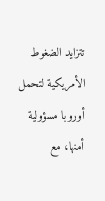تتزايد الضغوط الأمريكية لتحمل أوروبا مسؤولية أمنها، مع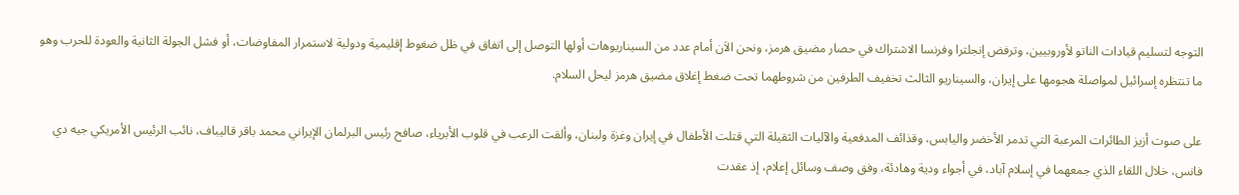التوجه لتسليم قيادات الناتو لأوروبيين، وترفض إنجلترا وفرنسا الاشتراك في حصار مضيق هرمز، ونحن الاَن أمام عدد من السيناريوهات أولها التوصل إلى اتفاق في ظل ضغوط إقليمية ودولية لاستمرار المفاوضات، أو فشل الجولة الثانية والعودة للحرب وهو ما تنتظره إسرائيل لمواصلة هجومها على إيران، والسيناريو الثالث تخفيف الطرفين من شروطهما تحت ضغط إغلاق مضيق هرمز ليحل السلام.

على صوت أزيز الطائرات المرعبة التي تدمر الأخضر واليابس، وقذائف المدفعية والآليات الثقيلة التي قتلت الأطفال في إيران وغزة ولبنان، وألقت الرعب في قلوب الأبرياء، صافح رئيس البرلمان الإيراني محمد باقر قاليباف، نائب الرئيس الأمريكي جيه دي فانس، خلال اللقاء الذي جمعهما في إسلام آباد، في أجواء ودية وهادئة، وفق وصف وسائل إعلام، إذ عقدت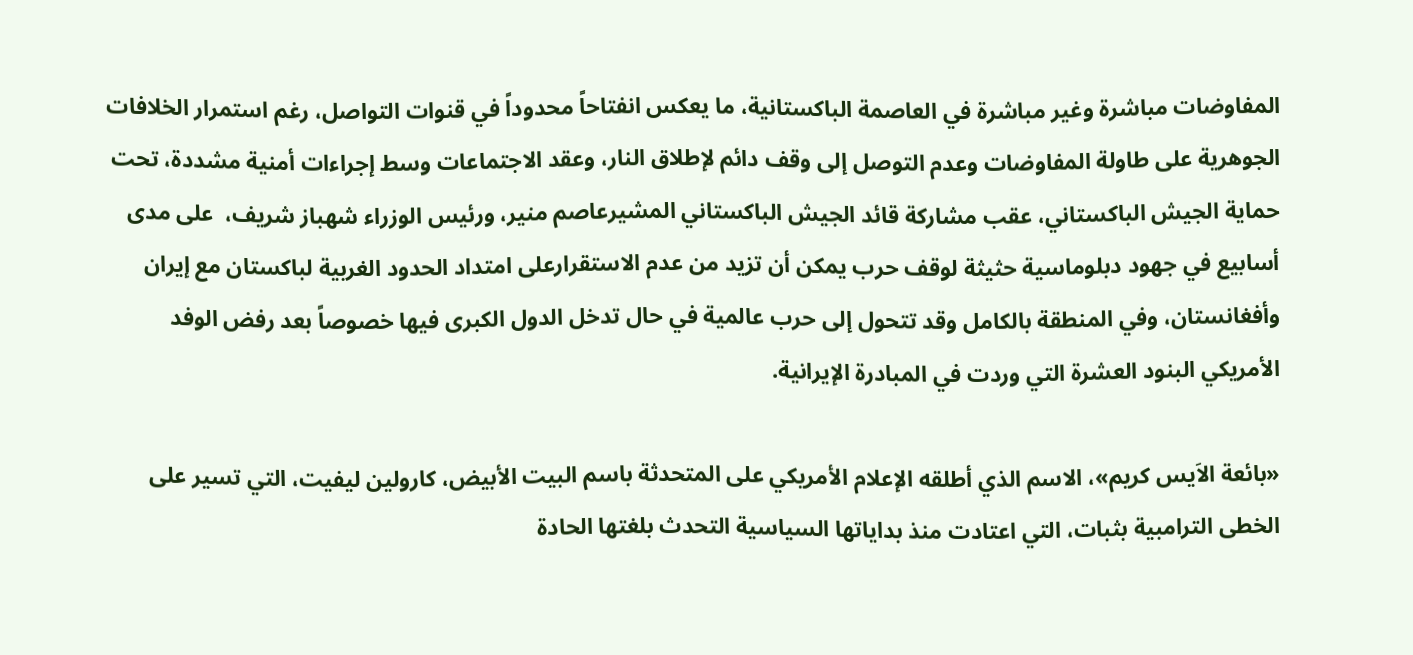المفاوضات مباشرة وغير مباشرة في العاصمة الباكستانية، ما يعكس انفتاحاً محدوداً في قنوات التواصل، رغم استمرار الخلافات الجوهرية على طاولة المفاوضات وعدم التوصل إلى وقف دائم لإطلاق النار، وعقد الاجتماعات وسط إجراءات أمنية مشددة، تحت حماية الجيش الباكستاني، عقب مشاركة قائد الجيش الباكستاني المشيرعاصم منير، ورئيس الوزراء شهباز شريف،  على مدى أسابيع في جهود دبلوماسية حثيثة لوقف حرب يمكن أن تزيد من عدم الاستقرارعلى امتداد الحدود الغربية لباكستان مع إيران وأفغانستان، وفي المنطقة بالكامل وقد تتحول إلى حرب عالمية في حال تدخل الدول الكبرى فيها خصوصاً بعد رفض الوفد الأمريكي البنود العشرة التي وردت في المبادرة الإيرانية.

«بائعة الاَيس كريم»، الاسم الذي أطلقه الإعلام الأمريكي على المتحدثة باسم البيت الأبيض، كارولين ليفيت، التي تسير على الخطى الترامبية بثبات، التي اعتادت منذ بداياتها السياسية التحدث بلغتها الحادة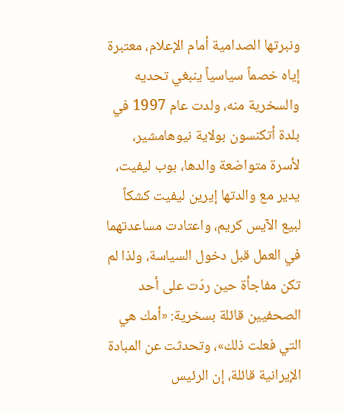ونبرتها الصدامية أمام الإعلام، معتبرة إياه خصماً سياسياً ينبغي تحديه والسخرية منه، ولدت عام 1997 في بلدة أتكنسون بولاية نيوهامشير، لأسرة متواضعة والدها، بوب ليفيت، يدير مع والدتها إيرين ليفيت كشكاً لبيع الآيس كريم، واعتادت مساعدتهما في العمل قبل دخول السياسة، ولذا لم تكن مفاجأة حين ردّت على أحد الصحفيين قائلة بسخرية: «أمك هي التي فعلت ذلك»، وتحدثت عن المبادة الإيرانية قائلة، إن الرئيس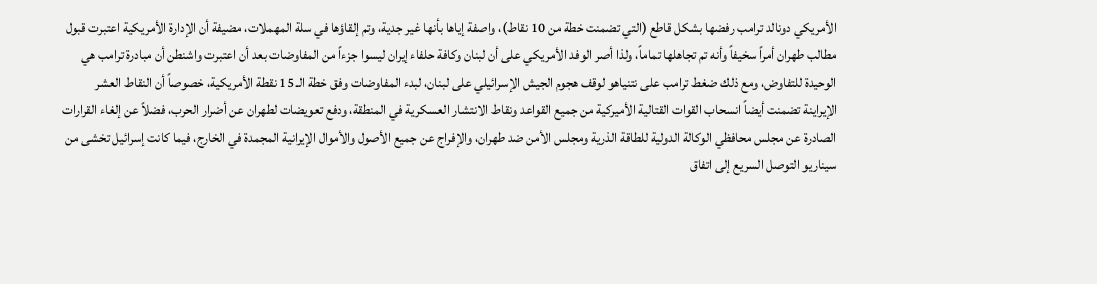الأمريكي دونالد ترامب رفضها بشكل قاطع (التي تضمنت خطة من 10 نقاط)، واصفة إياها بأنها غير جدية، وتم إلقاؤها في سلة المهملات، مضيفة أن الإدارة الأمريكية اعتبرت قبول مطالب طهران أمراً سخيفاً وأنه تم تجاهلها تماماً، ولذا أصر الوفد الأمريكي على أن لبنان وكافة حلفاء إيران ليسوا جزءاً من المفاوضات بعد أن اعتبرت واشنطن أن مبادرة ترامب هي الوحيدة للتفاوض، ومع ذلك ضغط ترامب على نتنياهو لوقف هجوم الجيش الإسرائيلي على لبنان، لبدء المفاوضات وفق خطة الـ 15 نقطة الأمريكية، خصوصاً أن النقاط العشر الإيراينة تضمنت أيضاً انسحاب القوات القتالية الأميركية من جميع القواعد ونقاط الانتشار العسكرية في المنطقة، ودفع تعويضات لطهران عن أضرار الحرب، فضلاً عن إلغاء القرارات الصادرة عن مجلس محافظي الوكالة الدولية للطاقة الذرية ومجلس الأمن ضد طهران، والإفراج عن جميع الأصول والأموال الإيرانية المجمدة في الخارج، فيما كانت إسرائيل تخشى من سيناريو التوصل السريع إلى اتفاق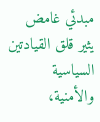مبدئي غامض يثير قلق القيادتين السياسية والأمنية،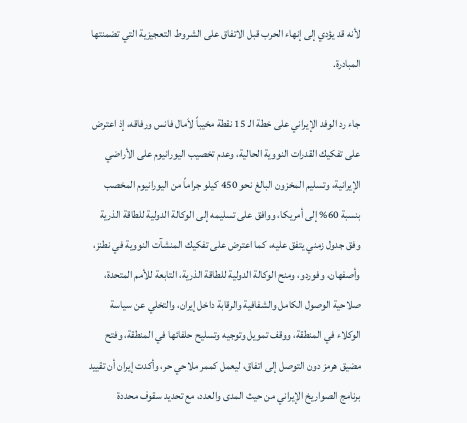لأنه قد يؤدي إلى إنهاء الحرب قبل الاتفاق على الشروط التعجيزية التي تضمنتها المبادرة.

جاء رد الوفد الإيراني على خطة الـ 15 نقطة مخيباً لاَمال فانس ورفاقه، إذ اعترض على تفكيك القدرات النووية الحالية، وعدم تخصيب اليورانيوم على الأراضي الإيرانية، وتسليم المخزون البالغ نحو 450 كيلو جراماً من اليورانيوم المخصب بنسبة 60% إلى أمريكا، ووافق على تسليمه إلى الوكالة الدولية للطاقة الذرية وفق جدول زمني يتفق عليه، كما اعترض على تفكيك المنشآت النووية في نطنز، وأصفهان، وفوردو، ومنح الوكالة الدولية للطاقة الذرية، التابعة للأمم المتحدة، صلاحية الوصول الكامل والشفافية والرقابة داخل إيران، والتخلي عن سياسة الوكلاء في المنطقة، ووقف تمويل وتوجيه وتسليح حلفائها في المنطقة، وفتح مضيق هرمز دون التوصل إلى اتفاق، ليعمل كممر ملاحي حر، وأكدت إيران أن تقييد برنامج الصواريخ الإيراني من حيث المدى والعدد، مع تحديد سقوف محددة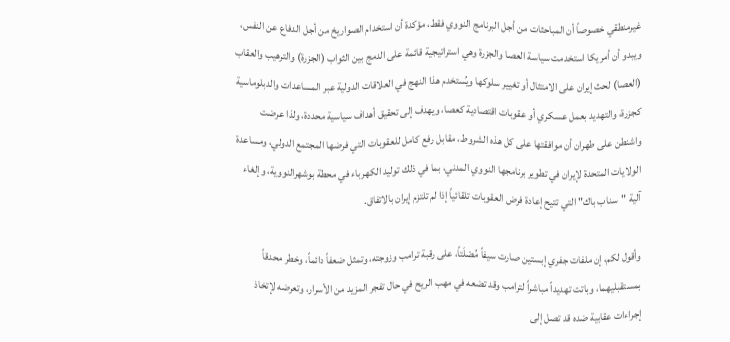غيرمنطقي خصوصاً أن المباحثات من أجل البرنامج النووي فقط، مؤكدة أن استخدام الصواريخ من أجل الدفاع عن النفس، ويبدو أن أمريكا استخدمت سياسة العصا والجزرة وهي استراتيجية قائمة على الدمج بين الثواب (الجزرة) والترهيب والعقاب (العصا) لحث إيران على الامتثال أو تغيير سلوكها ويُستخدم هذا النهج في العلاقات الدولية عبر المساعدات والدبلوماسية كجزرة، والتهديد بعمل عسكري أو عقوبات اقتصادية كعصا، ويهدف إلى تحقيق أهداف سياسية محددة، ولذا عرضت واشنطن على طهران أن موافقتها على كل هذه الشروط، مقابل رفع كامل للعقوبات التي فرضها المجتمع الدولي، ومساعدة الولايات المتحدة لإيران في تطوير برنامجها النووي المدني، بما في ذلك توليد الكهرباء في محطة بوشهرالنووية، وإلغاء آلية "سناب باك" التي تتيح إعادة فرض العقوبات تلقائياً إذا لم تلتزم إيران بالاتفاق.

وأقول لكم، إن ملفات جفري إبستين صارت سيفاً مُصْلَتاً، على رقبة ترامب وزوجته، وتمثل ضعفاً دائماً، وخطر محدقاً بمستقبليهما، وباتت تهديداً مباشراً لترامب وقد تضعه في مهب الريح في حال تفجر المزيد من الأسرار، وتعرضه لإتخاذ إجراءات عقابية ضده قد تصل إلى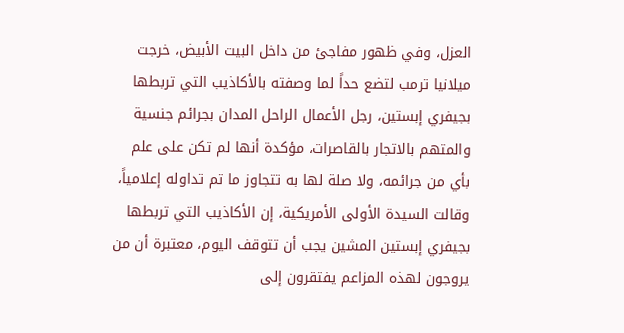العزل، وفي ظهور مفاجئ من داخل البيت الأبيض، خرجت ميلانيا ترمب لتضع حداً لما وصفته بالأكاذيب التي تربطها بجيفري إبستين، رجل الأعمال الراحل المدان بجرائم جنسية والمتهم بالاتجار بالقاصرات، مؤكدة أنها لم تكن على علم بأي من جرائمه، ولا صلة لها به تتجاوز ما تم تداوله إعلامياً، وقالت السيدة الأولى الأمريكية، إن الأكاذيب التي تربطها بجيفري إبستين المشين يجب أن تتوقف اليوم، معتبرة أن من يروجون لهذه المزاعم يفتقرون إلى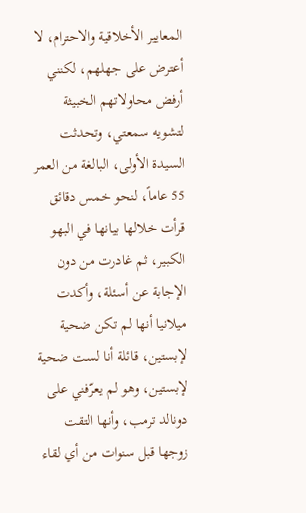المعايير الأخلاقية والاحترام، لا أعترض على جهلهم، لكنني أرفض محاولاتهم الخبيثة لتشويه سمعتي، وتحدثت السيدة الأولى، البالغة من العمر 55 عاماً، لنحو خمس دقائق قرأت خلالها بيانها في البهو الكبير، ثم غادرت من دون الإجابة عن أسئلة، وأكدت ميلانيا أنها لم تكن ضحية لإبستين، قائلة أنا لست ضحية لإبستين، وهو لم يعرّفني على دونالد ترمب، وأنها التقت زوجها قبل سنوات من أي لقاء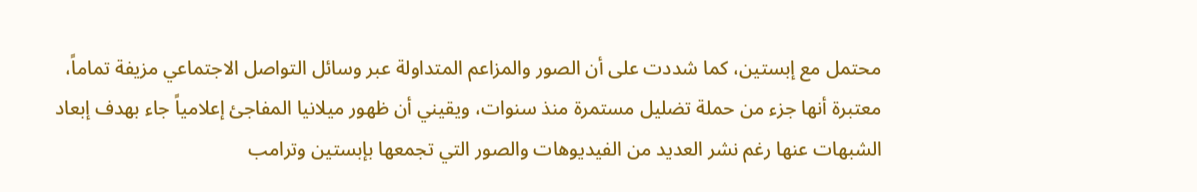محتمل مع إبستين، كما شددت على أن الصور والمزاعم المتداولة عبر وسائل التواصل الاجتماعي مزيفة تماماً، معتبرة أنها جزء من حملة تضليل مستمرة منذ سنوات، ويقيني أن ظهور ميلانيا المفاجئ إعلامياً جاء بهدف إبعاد الشبهات عنها رغم نشر العديد من الفيديوهات والصور التي تجمعها بإبستين وترامب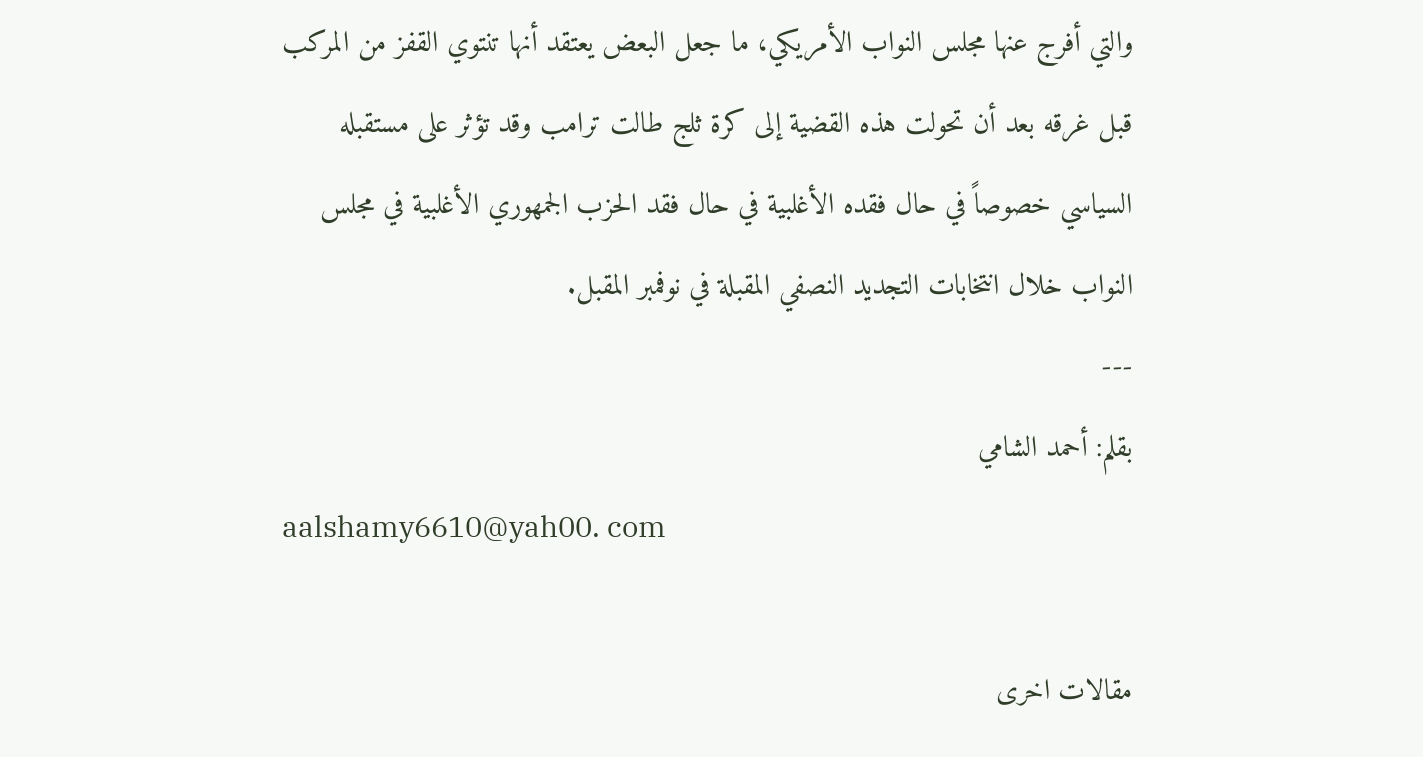والتي أفرج عنها مجلس النواب الأمريكي، ما جعل البعض يعتقد أنها تنتوي القفز من المركب قبل غرقه بعد أن تحولت هذه القضية إلى كرة ثلج طالت ترامب وقد تؤثر على مستقبله السياسي خصوصاً في حال فقده الأغلبية في حال فقد الحزب الجمهوري الأغلبية في مجلس النواب خلال انتخابات التجديد النصفي المقبلة في نوفمبر المقبل.
---
بقلم: أحمد الشامي
aalshamy6610@yah00. com

مقالات اخرى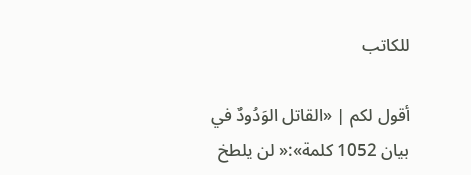للكاتب

أقول لكم | «القاتل الوَدُودٌ في بيان 1052 كلمة»:« لن يلطخ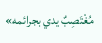مُغْتَصِبٌ يدي بجرائمه»